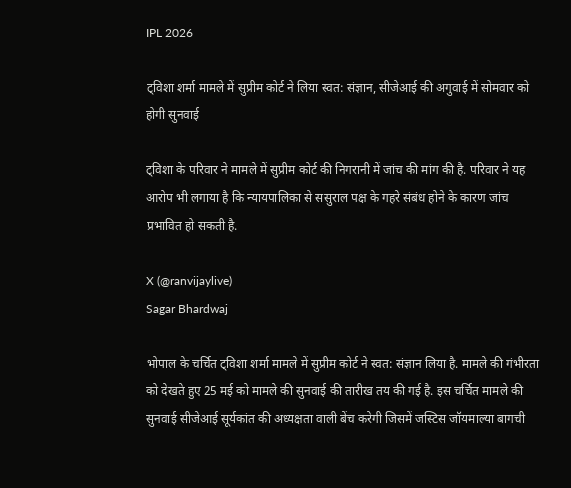IPL 2026

ट्विशा शर्मा मामले में सुप्रीम कोर्ट ने लिया स्वत: संज्ञान, सीजेआई की अगुवाई में सोमवार को होगी सुनवाई

ट्विशा के परिवार ने मामले में सुप्रीम कोर्ट की निगरानी में जांच की मांग की है. परिवार ने यह आरोप भी लगाया है कि न्यायपालिका से ससुराल पक्ष के गहरे संबंध होने के कारण जांच प्रभावित हो सकती है.

X (@ranvijaylive)
Sagar Bhardwaj

भोपाल के चर्चित ट्विशा शर्मा मामले में सुप्रीम कोर्ट ने स्वत: संज्ञान लिया है. मामले की गंभीरता को देखते हुए 25 मई को मामले की सुनवाई की तारीख तय की गई है. इस चर्चित मामले की सुनवाई सीजेआई सूर्यकांत की अध्यक्षता वाली बेंच करेगी जिसमें जस्टिस जॉयमाल्या बागची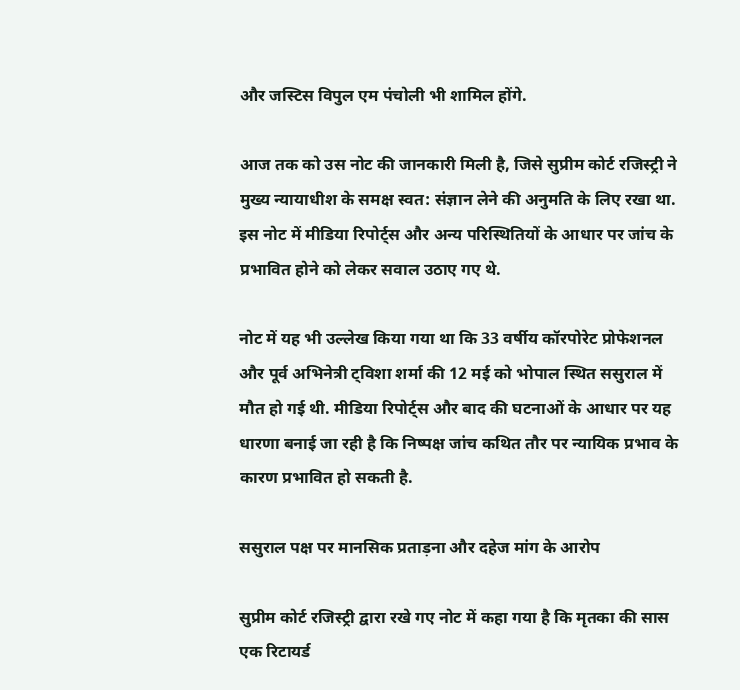और जस्टिस विपुल एम पंचोली भी शामिल होंगे.

आज तक को उस नोट की जानकारी मिली है, जिसे सुप्रीम कोर्ट रजिस्ट्री ने मुख्य न्यायाधीश के समक्ष स्वत: संज्ञान लेने की अनुमति के लिए रखा था.  इस नोट में मीडिया रिपोर्ट्स और अन्य परिस्थितियों के आधार पर जांच के प्रभावित होने को लेकर सवाल उठाए गए थे.

नोट में यह भी उल्लेख किया गया था कि 33 वर्षीय कॉरपोरेट प्रोफेशनल और पूर्व अभिनेत्री ट्विशा शर्मा की 12 मई को भोपाल स्थित ससुराल में मौत हो गई थी. मीडिया रिपोर्ट्स और बाद की घटनाओं के आधार पर यह धारणा बनाई जा रही है कि निष्पक्ष जांच कथित तौर पर न्यायिक प्रभाव के कारण प्रभावित हो सकती है.

ससुराल पक्ष पर मानसिक प्रताड़ना और दहेज मांग के आरोप

सुप्रीम कोर्ट रजिस्ट्री द्वारा रखे गए नोट में कहा गया है कि मृतका की सास एक रिटायर्ड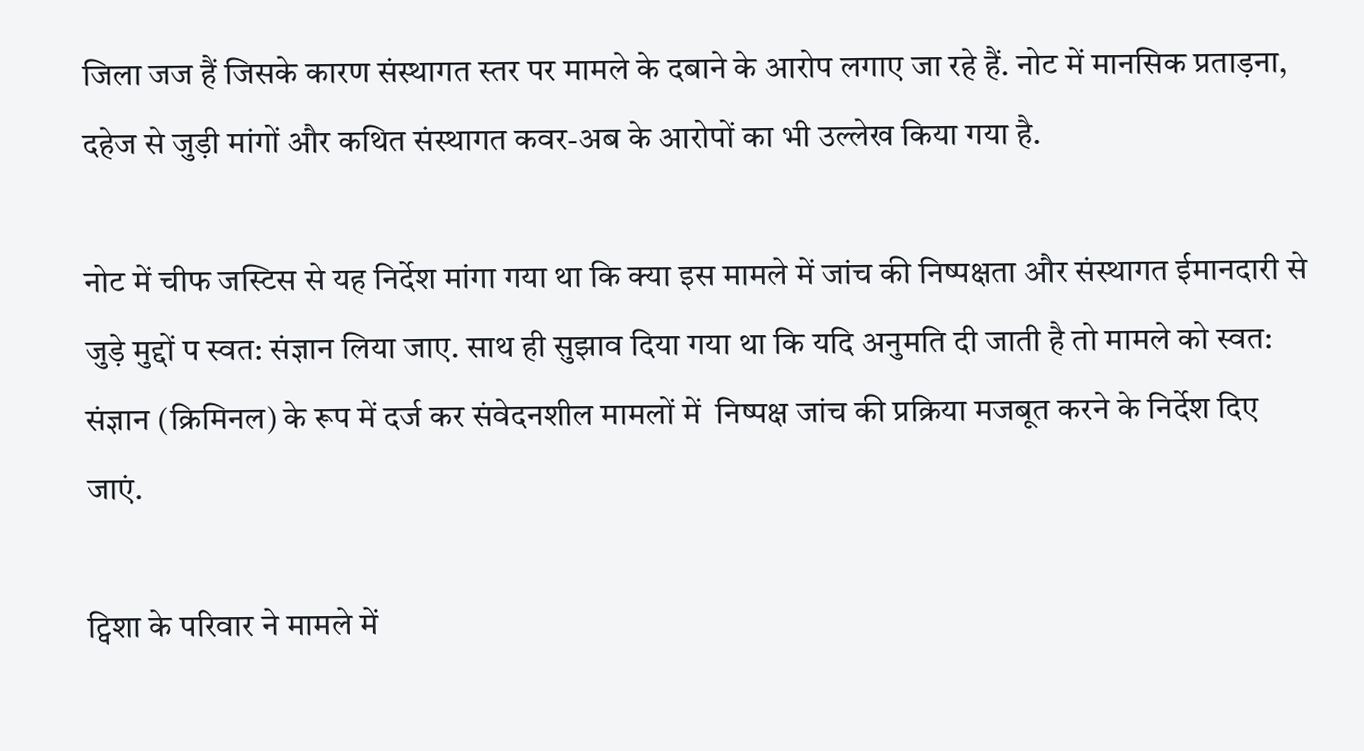जिला जज हैं जिसके कारण संस्थागत स्तर पर मामले के दबाने के आरोप लगाए जा रहे हैं. नोट में मानसिक प्रताड़ना, दहेज से जुड़ी मांगों और कथित संस्थागत कवर-अब के आरोपों का भी उल्लेख किया गया है.

नोट में चीफ जस्टिस से यह निर्देश मांगा गया था कि क्या इस मामले में जांच की निष्पक्षता और संस्थागत ईमानदारी से जुड़े मुद्दों प स्वत: संज्ञान लिया जाए. साथ ही सुझाव दिया गया था कि यदि अनुमति दी जाती है तो मामले को स्वत: संज्ञान (क्रिमिनल) के रूप में दर्ज कर संवेदनशील मामलों में  निष्पक्ष जांच की प्रक्रिया मजबूत करने के निर्देश दिए जाएं.

ट्विशा के परिवार ने मामले में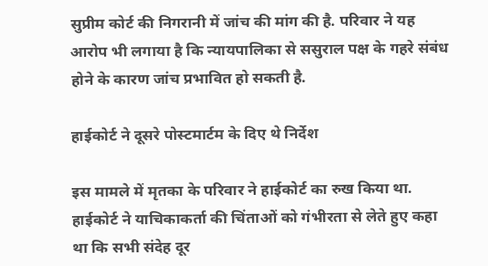सुप्रीम कोर्ट की निगरानी में जांच की मांग की है. परिवार ने यह आरोप भी लगाया है कि न्यायपालिका से ससुराल पक्ष के गहरे संबंध होने के कारण जांच प्रभावित हो सकती है.

हाईकोर्ट ने दूसरे पोस्टमार्टम के दिए थे निर्देश

इस मामले में मृतका के परिवार ने हाईकोर्ट का रुख किया था. हाईकोर्ट ने याचिकाकर्ता की चिंताओं को गंभीरता से लेते हुए कहा था कि सभी संदेह दूर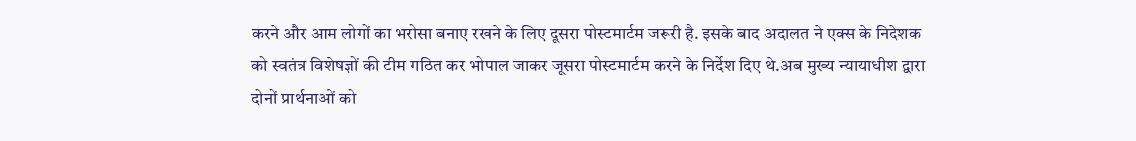करने और आम लोगों का भरोसा बनाए रखने के लिए दूसरा पोस्टमार्टम जरूरी है. इसके बाद अदालत ने एक्स के निदेशक को स्वतंत्र विशेषज्ञों की टीम गठित कर भोपाल जाकर जूसरा पोस्टमार्टम करने के निर्देश दिए थे.अब मुख्य न्यायाधीश द्वारा दोनों प्रार्थनाओं को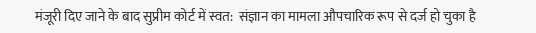मंजूरी दिए जाने के बाद सुप्रीम कोर्ट में स्वत:  संज्ञान का मामला औपचारिक रूप से दर्ज हो चुका है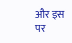और इस पर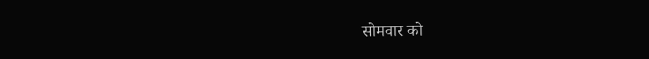सोमवार को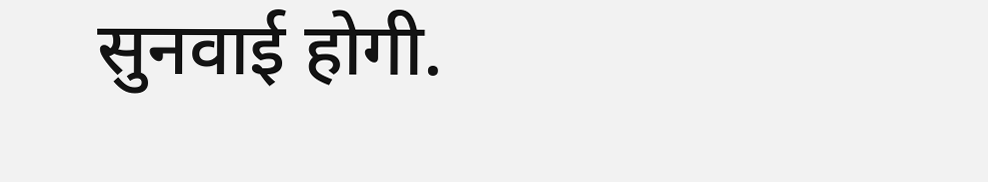सुनवाई होगी.